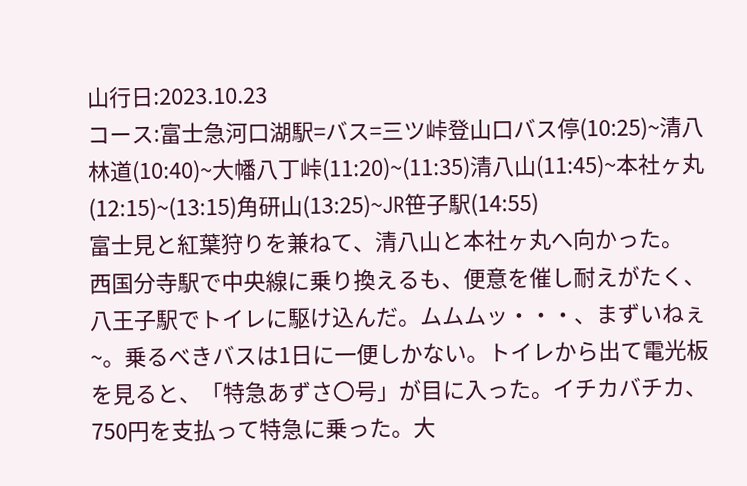山行日:2023.10.23
コース:富士急河口湖駅=バス=三ツ峠登山口バス停(10:25)~清八林道(10:40)~大幡八丁峠(11:20)~(11:35)清八山(11:45)~本社ヶ丸(12:15)~(13:15)角研山(13:25)~JR笹子駅(14:55)
富士見と紅葉狩りを兼ねて、清八山と本社ヶ丸へ向かった。
西国分寺駅で中央線に乗り換えるも、便意を催し耐えがたく、八王子駅でトイレに駆け込んだ。ムムムッ・・・、まずいねぇ~。乗るべきバスは1日に一便しかない。トイレから出て電光板を見ると、「特急あずさ〇号」が目に入った。イチカバチカ、750円を支払って特急に乗った。大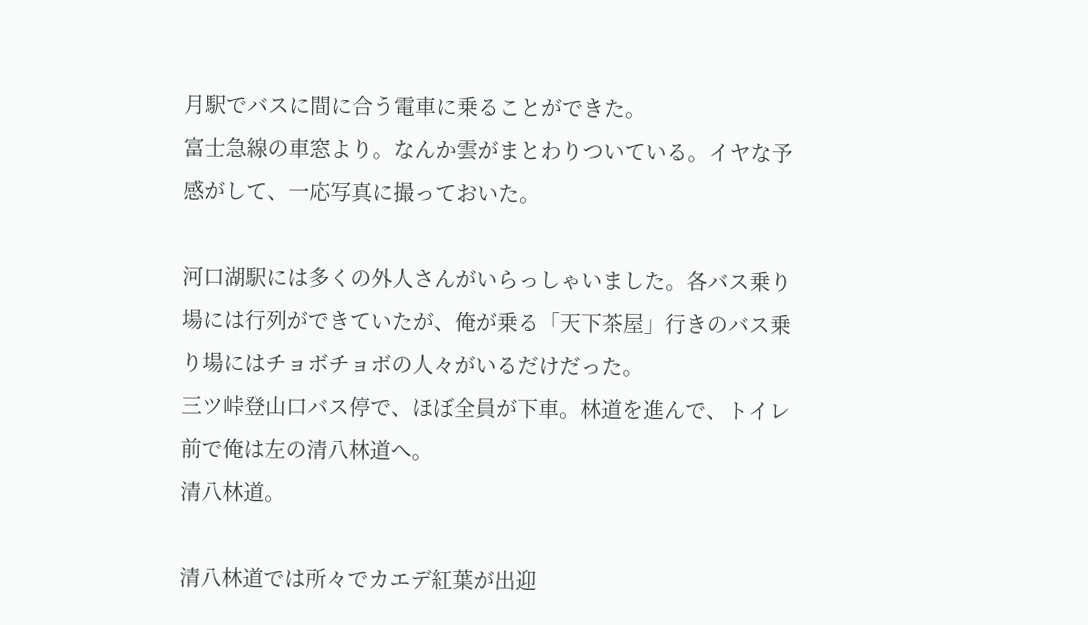月駅でバスに間に合う電車に乗ることができた。
富士急線の車窓より。なんか雲がまとわりついている。イヤな予感がして、一応写真に撮っておいた。

河口湖駅には多くの外人さんがいらっしゃいました。各バス乗り場には行列ができていたが、俺が乗る「天下茶屋」行きのバス乗り場にはチョボチョボの人々がいるだけだった。
三ツ峠登山口バス停で、ほぼ全員が下車。林道を進んで、トイレ前で俺は左の清八林道へ。
清八林道。

清八林道では所々でカエデ紅葉が出迎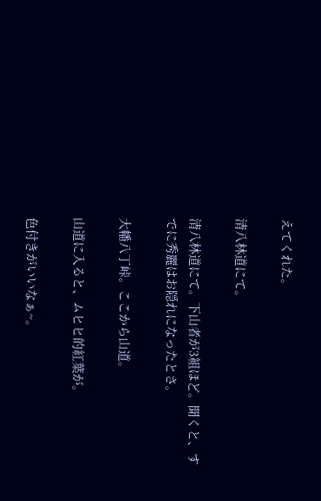えてくれた。

清八林道にて。

清八林道にて。下山者が3組ほど。聞くと、すでに秀麗はお隠れになったとさ。

大幡八丁峠。ここから山道。

山道に入ると、ムヒヒ的紅葉が。

色付きがいいなぁ~。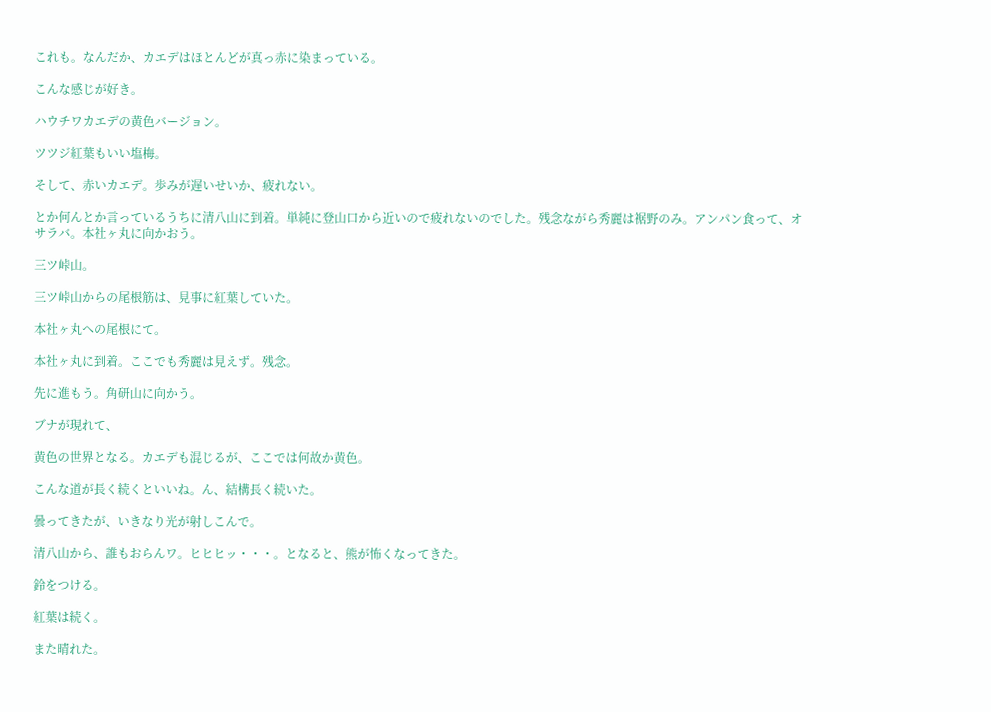これも。なんだか、カエデはほとんどが真っ赤に染まっている。

こんな感じが好き。

ハウチワカエデの黄色バージョン。

ツツジ紅葉もいい塩梅。

そして、赤いカエデ。歩みが遅いせいか、疲れない。

とか何んとか言っているうちに清八山に到着。単純に登山口から近いので疲れないのでした。残念ながら秀麗は裾野のみ。アンパン食って、オサラバ。本社ヶ丸に向かおう。

三ツ峠山。

三ツ峠山からの尾根筋は、見事に紅葉していた。

本社ヶ丸への尾根にて。

本社ヶ丸に到着。ここでも秀麗は見えず。残念。

先に進もう。角研山に向かう。

ブナが現れて、

黄色の世界となる。カエデも混じるが、ここでは何故か黄色。

こんな道が長く続くといいね。ん、結構長く続いた。

曇ってきたが、いきなり光が射しこんで。

清八山から、誰もおらんワ。ヒヒヒッ・・・。となると、熊が怖くなってきた。

鈴をつける。

紅葉は続く。

また晴れた。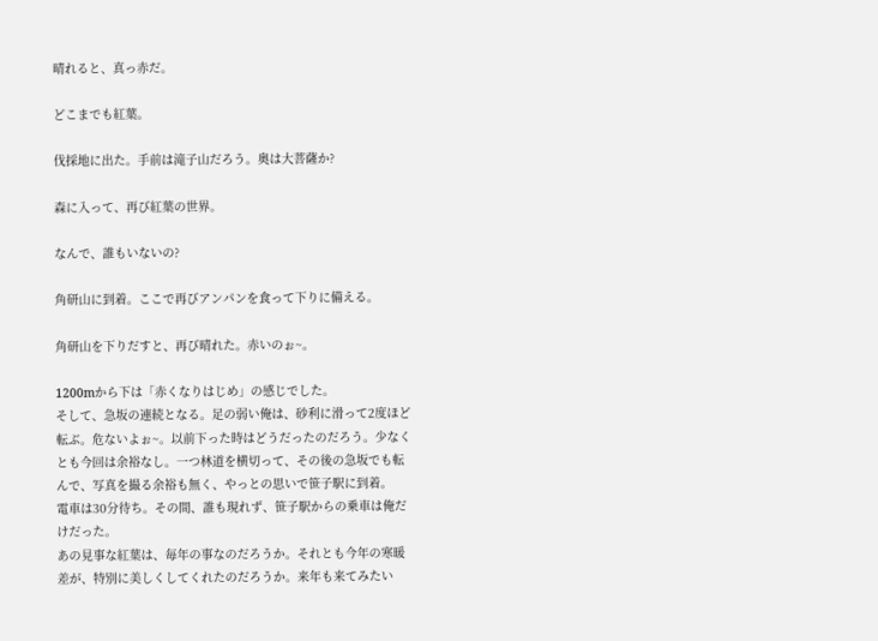晴れると、真っ赤だ。

どこまでも紅葉。

伐採地に出た。手前は滝子山だろう。奥は大菩薩か?

森に入って、再び紅葉の世界。

なんで、誰もいないの?

角研山に到着。ここで再びアンパンを食って下りに備える。

角研山を下りだすと、再び晴れた。赤いのぉ~。

1200mから下は「赤くなりはじめ」の感じでした。
そして、急坂の連続となる。足の弱い俺は、砂利に滑って2度ほど転ぶ。危ないよぉ~。以前下った時はどうだったのだろう。少なくとも今回は余裕なし。一つ林道を横切って、その後の急坂でも転んで、写真を撮る余裕も無く、やっとの思いで笹子駅に到着。
電車は30分待ち。その間、誰も現れず、笹子駅からの乗車は俺だけだった。
あの見事な紅葉は、毎年の事なのだろうか。それとも今年の寒暖差が、特別に美しくしてくれたのだろうか。来年も来てみたい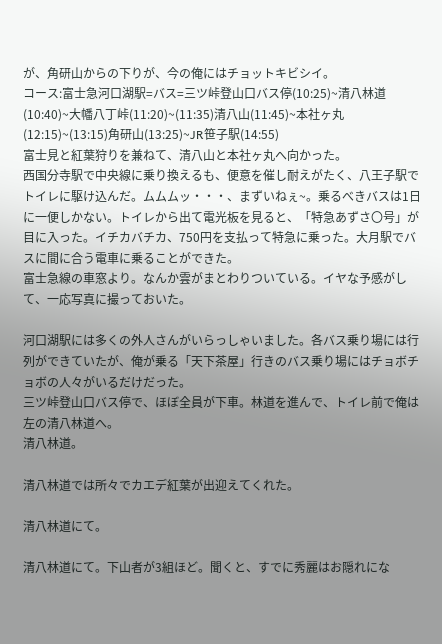が、角研山からの下りが、今の俺にはチョットキビシイ。
コース:富士急河口湖駅=バス=三ツ峠登山口バス停(10:25)~清八林道(10:40)~大幡八丁峠(11:20)~(11:35)清八山(11:45)~本社ヶ丸(12:15)~(13:15)角研山(13:25)~JR笹子駅(14:55)
富士見と紅葉狩りを兼ねて、清八山と本社ヶ丸へ向かった。
西国分寺駅で中央線に乗り換えるも、便意を催し耐えがたく、八王子駅でトイレに駆け込んだ。ムムムッ・・・、まずいねぇ~。乗るべきバスは1日に一便しかない。トイレから出て電光板を見ると、「特急あずさ〇号」が目に入った。イチカバチカ、750円を支払って特急に乗った。大月駅でバスに間に合う電車に乗ることができた。
富士急線の車窓より。なんか雲がまとわりついている。イヤな予感がして、一応写真に撮っておいた。

河口湖駅には多くの外人さんがいらっしゃいました。各バス乗り場には行列ができていたが、俺が乗る「天下茶屋」行きのバス乗り場にはチョボチョボの人々がいるだけだった。
三ツ峠登山口バス停で、ほぼ全員が下車。林道を進んで、トイレ前で俺は左の清八林道へ。
清八林道。

清八林道では所々でカエデ紅葉が出迎えてくれた。

清八林道にて。

清八林道にて。下山者が3組ほど。聞くと、すでに秀麗はお隠れにな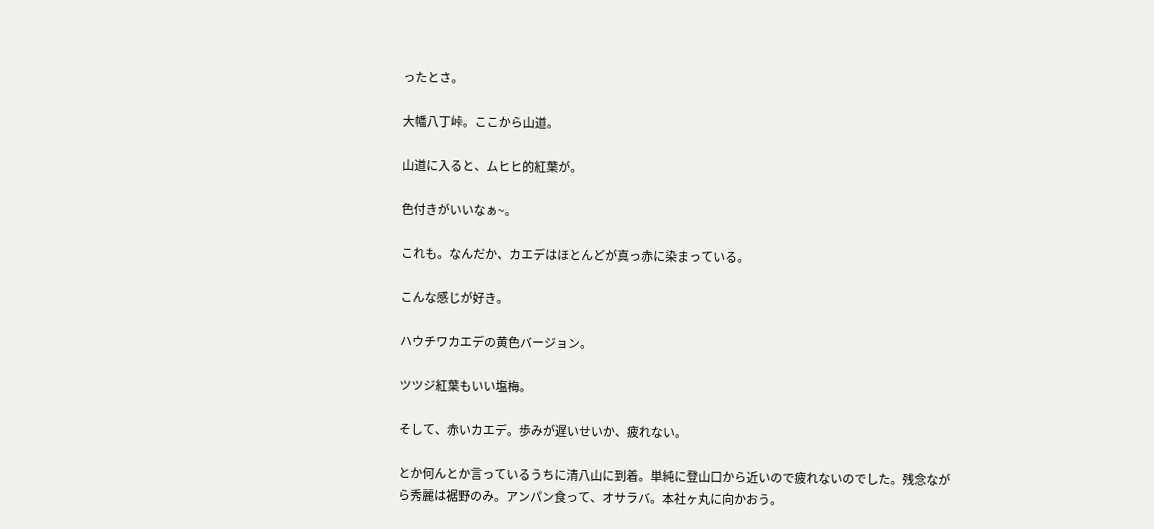ったとさ。

大幡八丁峠。ここから山道。

山道に入ると、ムヒヒ的紅葉が。

色付きがいいなぁ~。

これも。なんだか、カエデはほとんどが真っ赤に染まっている。

こんな感じが好き。

ハウチワカエデの黄色バージョン。

ツツジ紅葉もいい塩梅。

そして、赤いカエデ。歩みが遅いせいか、疲れない。

とか何んとか言っているうちに清八山に到着。単純に登山口から近いので疲れないのでした。残念ながら秀麗は裾野のみ。アンパン食って、オサラバ。本社ヶ丸に向かおう。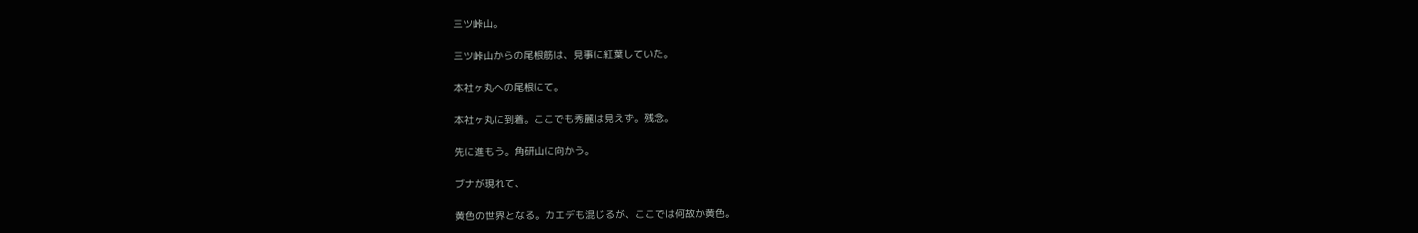三ツ峠山。

三ツ峠山からの尾根筋は、見事に紅葉していた。

本社ヶ丸への尾根にて。

本社ヶ丸に到着。ここでも秀麗は見えず。残念。

先に進もう。角研山に向かう。

ブナが現れて、

黄色の世界となる。カエデも混じるが、ここでは何故か黄色。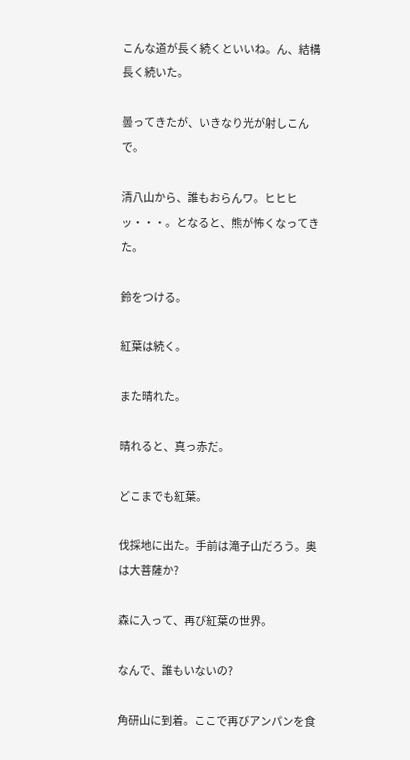こんな道が長く続くといいね。ん、結構長く続いた。

曇ってきたが、いきなり光が射しこんで。

清八山から、誰もおらんワ。ヒヒヒッ・・・。となると、熊が怖くなってきた。

鈴をつける。

紅葉は続く。

また晴れた。

晴れると、真っ赤だ。

どこまでも紅葉。

伐採地に出た。手前は滝子山だろう。奥は大菩薩か?

森に入って、再び紅葉の世界。

なんで、誰もいないの?

角研山に到着。ここで再びアンパンを食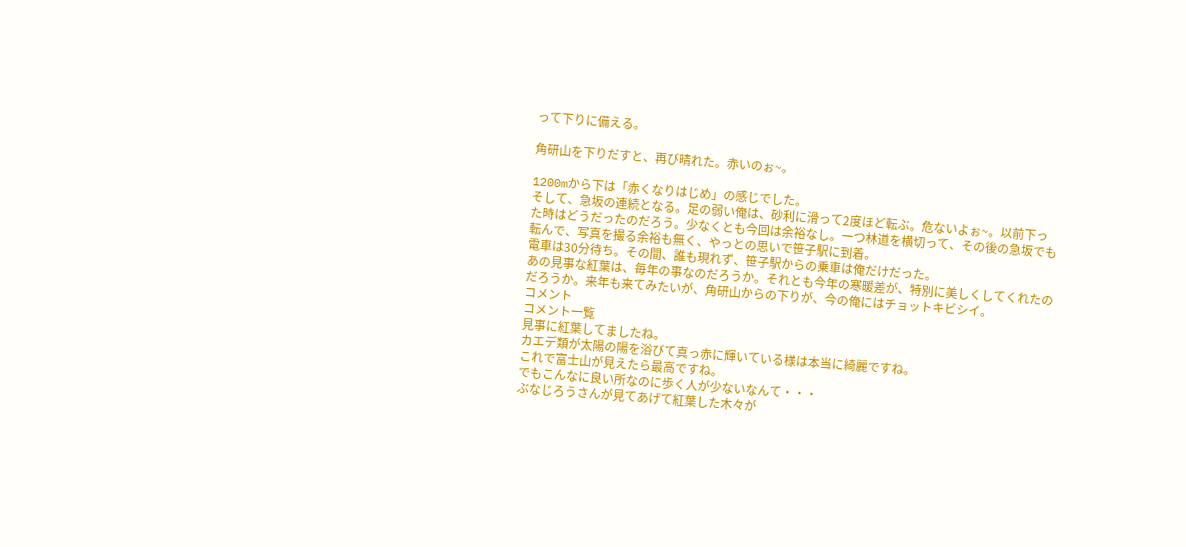って下りに備える。

角研山を下りだすと、再び晴れた。赤いのぉ~。

1200mから下は「赤くなりはじめ」の感じでした。
そして、急坂の連続となる。足の弱い俺は、砂利に滑って2度ほど転ぶ。危ないよぉ~。以前下った時はどうだったのだろう。少なくとも今回は余裕なし。一つ林道を横切って、その後の急坂でも転んで、写真を撮る余裕も無く、やっとの思いで笹子駅に到着。
電車は30分待ち。その間、誰も現れず、笹子駅からの乗車は俺だけだった。
あの見事な紅葉は、毎年の事なのだろうか。それとも今年の寒暖差が、特別に美しくしてくれたのだろうか。来年も来てみたいが、角研山からの下りが、今の俺にはチョットキビシイ。
コメント
コメント一覧
見事に紅葉してましたね。
カエデ類が太陽の陽を浴びて真っ赤に輝いている様は本当に綺麗ですね。
これで富士山が見えたら最高ですね。
でもこんなに良い所なのに歩く人が少ないなんて・・・
ぶなじろうさんが見てあげて紅葉した木々が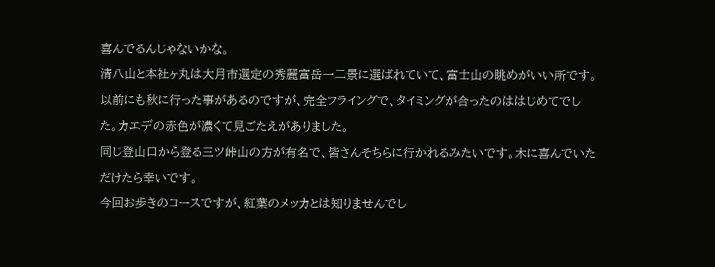喜んでるんじゃないかな。
清八山と本社ヶ丸は大月市選定の秀麗富岳一二景に選ばれていて、富士山の眺めがいい所です。以前にも秋に行った事があるのですが、完全フライングで、タイミングが合ったのははじめてでした。カエデの赤色が濃くて見ごたえがありました。
同じ登山口から登る三ツ峠山の方が有名で、皆さんそちらに行かれるみたいです。木に喜んでいただけたら幸いです。
今回お歩きのコースですが、紅葉のメッカとは知りませんでし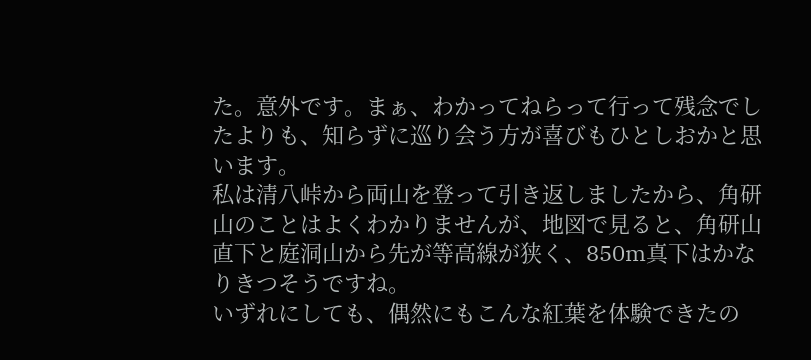た。意外です。まぁ、わかってねらって行って残念でしたよりも、知らずに巡り会う方が喜びもひとしおかと思います。
私は清八峠から両山を登って引き返しましたから、角研山のことはよくわかりませんが、地図で見ると、角研山直下と庭洞山から先が等高線が狭く、850m真下はかなりきつそうですね。
いずれにしても、偶然にもこんな紅葉を体験できたの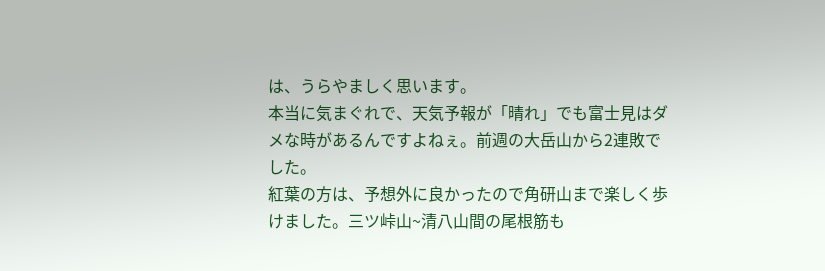は、うらやましく思います。
本当に気まぐれで、天気予報が「晴れ」でも富士見はダメな時があるんですよねぇ。前週の大岳山から2連敗でした。
紅葉の方は、予想外に良かったので角研山まで楽しく歩けました。三ツ峠山~清八山間の尾根筋も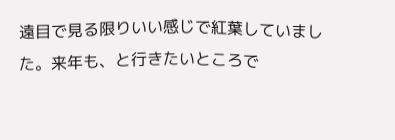遠目で見る限りいい感じで紅葉していました。来年も、と行きたいところで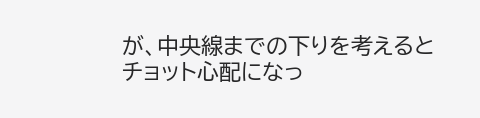が、中央線までの下りを考えるとチョット心配になっ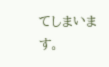てしまいます。